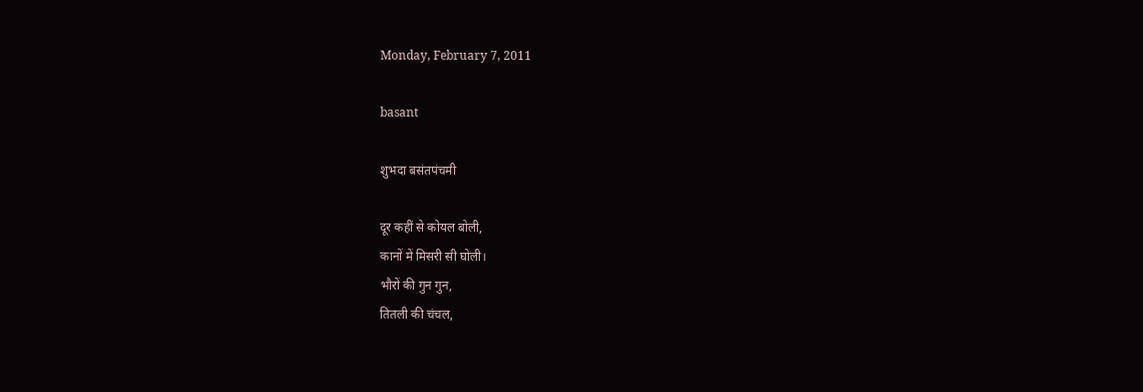Monday, February 7, 2011

basant

शुभदा बसंतपंचमी

दूर कहीं से कोयल बोली,
कानों में मिसरी सी घोली।
भौरों की गुन गुन,
तितली की चंचल,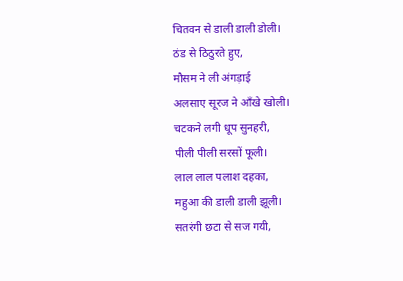चितवन से डाली डाली डोली।
ठंड से ठिठुरते हुए,
मौसम ने ली अंगड़ाई
अलसाए सूरज ने आँखे खोली।
चटकने लगी धूप सुनहरी,
पीली पीली सरसों फूली।
लाल लाल पलाश दहका,
महुआ की डाली डाली झूली।
सतरंगी छटा से सज गयी,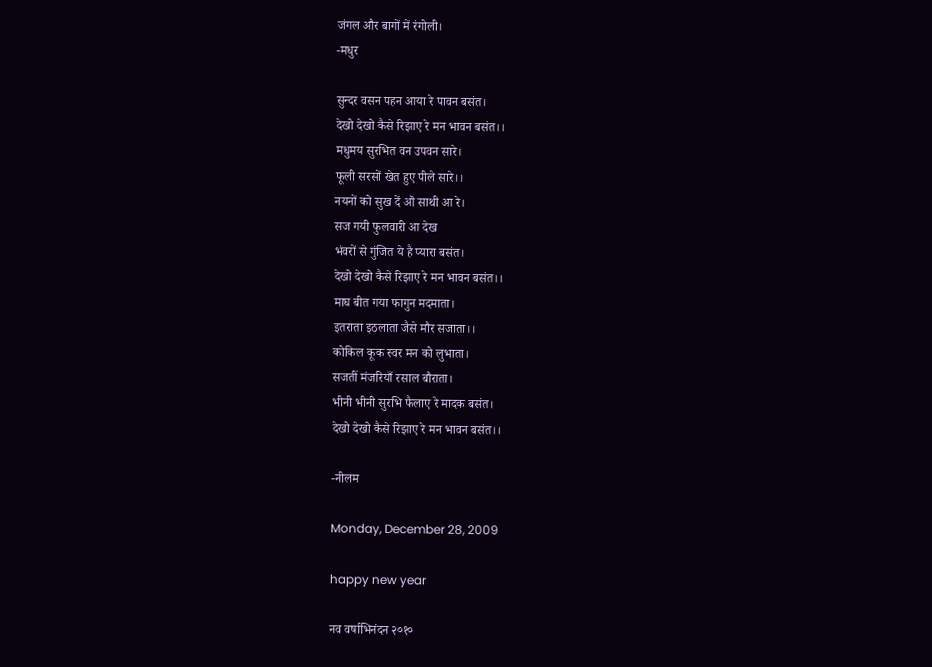जंगल और बागों में रंगोली।
-मधुर

सुन्दर वसन पहन आया रे पावन बसंत।
देखो देखो कैसे रिझाए रे मन भावन बसंत।।
मधुमय सुरभित वन उपवन सारे।
फूली सरसों खेत हुए पीले सारे।।
नयनों को सुख दें ऒ साथी आ रे।
सज गयी फुलवारी आ देख
भंवरों से गुंजित ये है प्यारा बसंत।
देखो देखो कैसे रिझाए रे मन भावन बसंत।।
माघ बीत गया फागुन मदमाता।
इतराता इठलाता जैसे मौर सजाता।।
कोकिल कूक स्वर मन को लुभाता।
सजतीं मंजरियाँ रसाल बौराता।
भीनी भीनी सुरभि फैलाए रे मादक बसंत।
देखो देखो कैसे रिझाए रे मन भावन बसंत।।

-नीलम

Monday, December 28, 2009

happy new year

नव वर्षाभिनंदन २०१०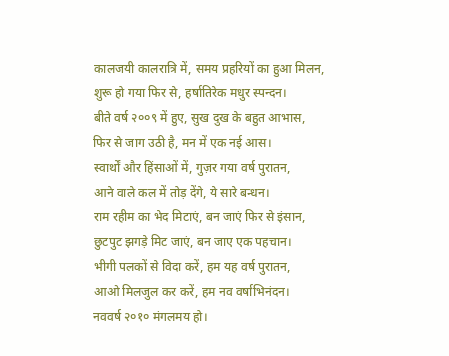कालजयी कालरात्रि में, समय प्रहरियों का हुआ मिलन,
शुरू हो गया फिर से, हर्षातिरेक मधुर स्पन्दन।
बीते वर्ष २००९ में हुए, सुख दुख के बहुत आभास,
फिर से जाग उठी है, मन में एक नई आस।
स्वार्थों और हिंसाओं में, गुज़र गया वर्ष पुरातन,
आने वाले कल में तोड़ देंगे, ये सारे बन्धन।
राम रहीम का भेद मिटाएं, बन जाएं फिर से इंसान,
छुटपुट झगड़े मिट जाएं, बन जाए एक पहचान।
भीगी पलकों से विदा करें, हम यह वर्ष पुरातन,
आओ मिलजुल कर करें, हम नव वर्षाभिनंदन।
नववर्ष २०१० मंगलमय हो।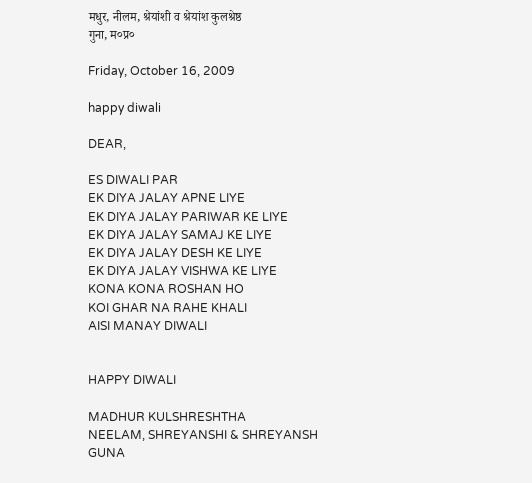मधुर, नीलम, श्रेयांशी व श्रेयांश कुलश्रेष्ठ
गुना, म०प्र०

Friday, October 16, 2009

happy diwali

DEAR,

ES DIWALI PAR
EK DIYA JALAY APNE LIYE
EK DIYA JALAY PARIWAR KE LIYE
EK DIYA JALAY SAMAJ KE LIYE
EK DIYA JALAY DESH KE LIYE
EK DIYA JALAY VISHWA KE LIYE
KONA KONA ROSHAN HO
KOI GHAR NA RAHE KHALI
AISI MANAY DIWALI


HAPPY DIWALI

MADHUR KULSHRESHTHA
NEELAM, SHREYANSHI & SHREYANSH
GUNA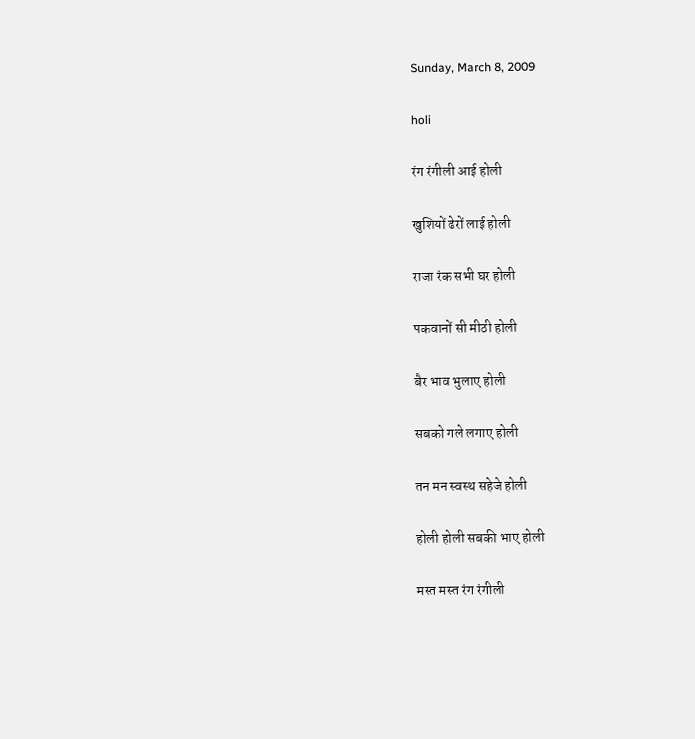Sunday, March 8, 2009

holi

रंग रंगीली आई होली

खुशियों ढेरों लाई होली

राजा रंक सभी घर होली

पकवानों सी मीठी होली

बैर भाव भुलाए होली

सबको गले लगाए होली

तन मन स्वस्थ सहेजे होली

होली होली सबकी भाए होली

मस्त मस्त रंग रंगीली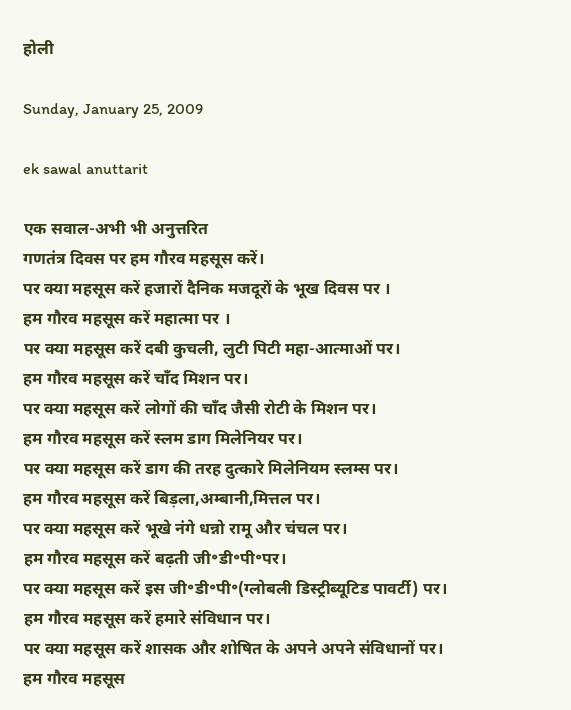होली

Sunday, January 25, 2009

ek sawal anuttarit

एक सवाल-अभी भी अनुत्तरित
गणतंत्र दिवस पर हम गौरव महसूस करें।
पर क्या महसूस करें हजारों दैनिक मजदूरों के भूख दिवस पर ।
हम गौरव महसूस करें महात्मा पर ।
पर क्या महसूस करें दबी कुचली, लुटी पिटी महा-आत्माओं पर।
हम गौरव महसूस करें चाँद मिशन पर।
पर क्या महसूस करें लोगों की चाँद जैसी रोटी के मिशन पर।
हम गौरव महसूस करें स्लम डाग मिलेनियर पर।
पर क्या महसूस करें डाग की तरह दुत्कारे मिलेनियम स्लम्स पर।
हम गौरव महसूस करें बिड़ला,अम्बानी,मित्तल पर।
पर क्या महसूस करें भूखे नंगे धन्नो रामू और चंचल पर।
हम गौरव महसूस करें बढ़ती जी॰डी॰पी॰पर।
पर क्या महसूस करें इस जी॰डी॰पी॰(ग्लोबली डिस्ट्रीब्यूटिड पावर्टी) पर।
हम गौरव महसूस करें हमारे संविधान पर।
पर क्या महसूस करें शासक और शोषित के अपने अपने संविधानों पर।
हम गौरव महसूस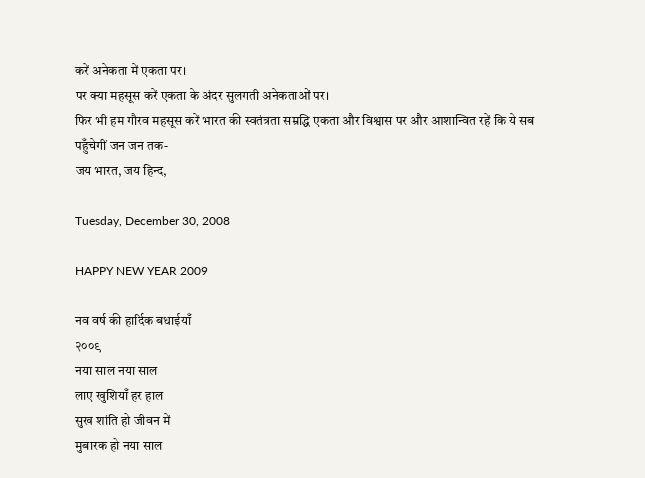करें अनेकता में एकता पर।
पर क्या महसूस करें एकता के अंदर सुलगती अनेकताओं पर।
फिर भी हम गौरव महसूस करें भारत की स्वतंत्रता सम्रद्धि एकता और विश्वास पर और आशान्वित रहें कि ये सब पहुँचेगीं जन जन तक-
जय भारत, जय हिन्द,

Tuesday, December 30, 2008

HAPPY NEW YEAR 2009

नव वर्ष की हार्दिक बधाईयाँ
२००९
नया साल नया साल
लाए खुशियाँ हर हाल
सुख शांति हो जीवन में
मुबारक हो नया साल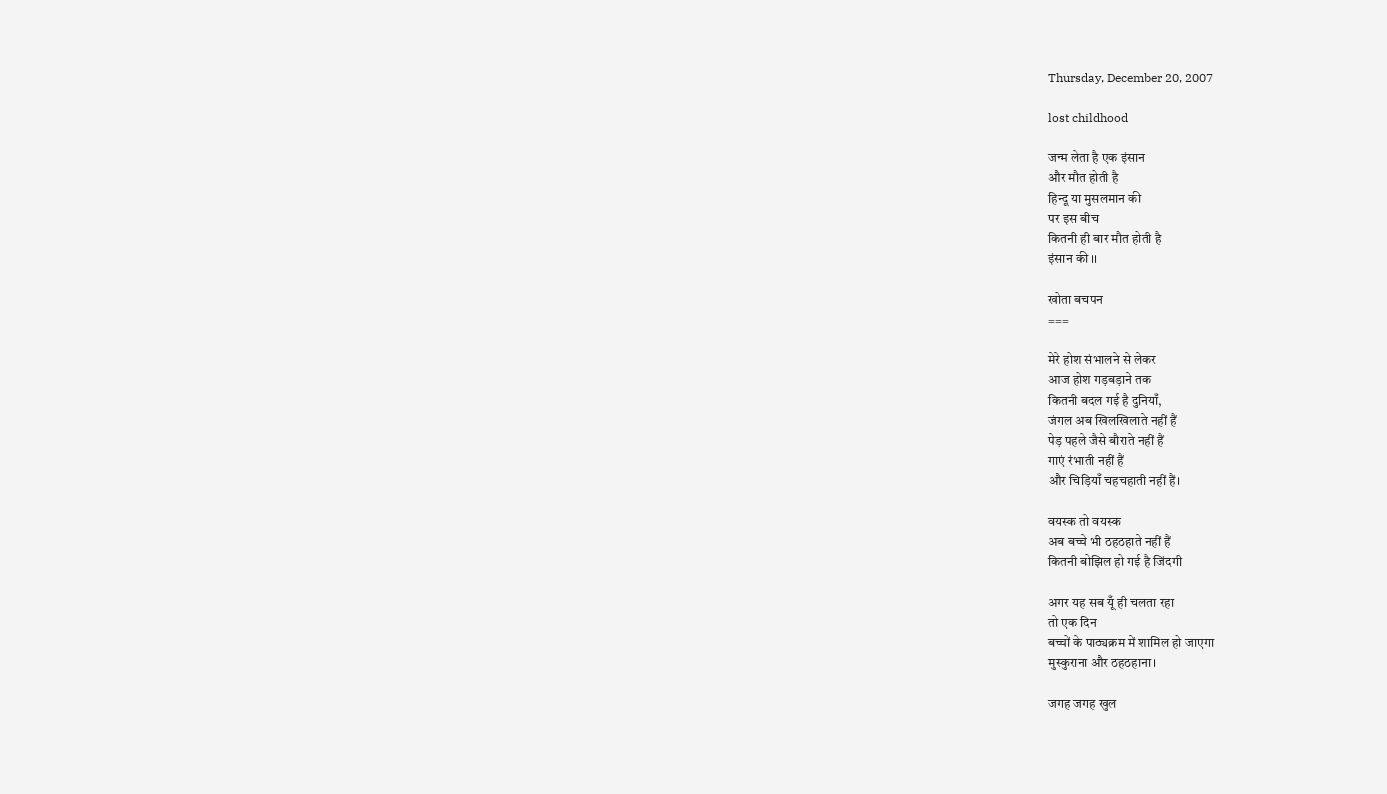Thursday, December 20, 2007

lost childhood

जन्म लेता है एक इंसान
और मौत होती है
हिन्दू या मुसलमान की
पर इस बीच
कितनी ही बार मौत होती है
इंसान की ।।

खोता बचपन
===

मेरे होश संभालने से लेकर
आज होश गड़बड़ाने तक
कितनी बदल गई है दुनियाँ,
जंगल अब खिलखिलाते नहीं हैं
पेड़ पहले जैसे बौराते नहीं हैं
गाएं रंभाती नहीं हैं
और चिड़ियाँ चहचहाती नहीं हैं।

वयस्क तो वयस्क
अब बच्चे भी ठहठहाते नहीं हैं
कितनी बोझिल हो गई है जिंदगी

अगर यह सब यूँ ही चलता रहा
तो एक दिन
बच्चों के पाठ्यक्रम में शामिल हो जाएगा
मुस्कुराना और ठहठहाना।

जगह जगह खुल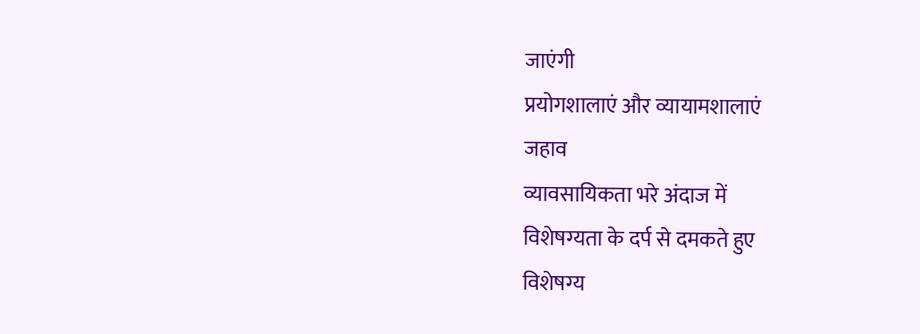जाएंगी
प्रयोगशालाएं और व्यायामशालाएं
जहाव
व्यावसायिकता भरे अंदाज में
विशेषग्यता के दर्प से दमकते हुए
विशेषग्य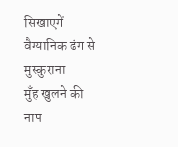सिखाएगें वैग्यानिक ढंग से मुस्कुराना
मुँह खुलने की नाप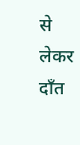से लेकर
दाँत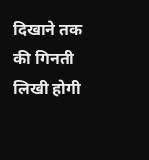दिखाने तक की गिनती लिखी होगी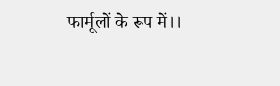फार्मूलों के रूप में।।